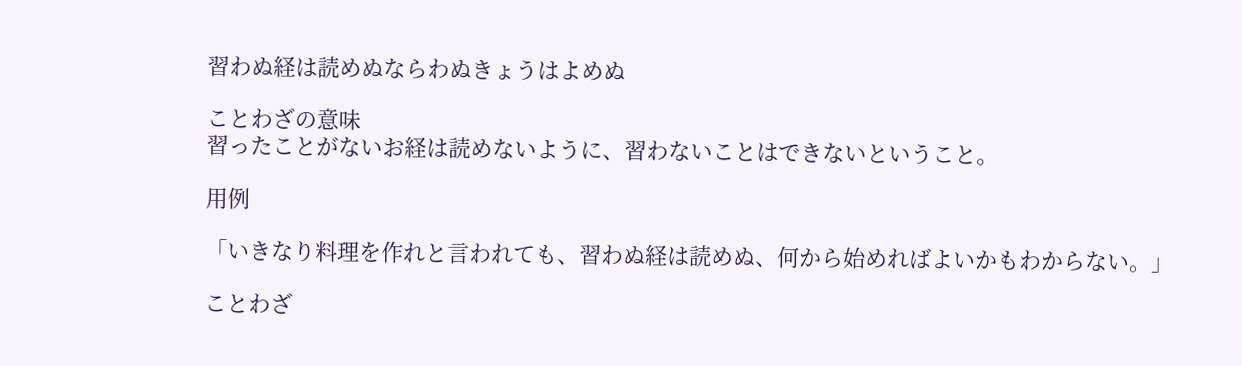習わぬ経は読めぬならわぬきょうはよめぬ

ことわざの意味
習ったことがないお経は読めないように、習わないことはできないということ。

用例

「いきなり料理を作れと言われても、習わぬ経は読めぬ、何から始めればよいかもわからない。」

ことわざ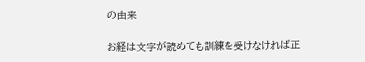の由来

お経は文字が読めても訓練を受けなければ正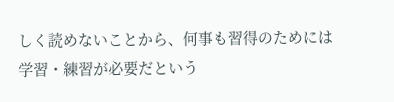しく読めないことから、何事も習得のためには学習・練習が必要だという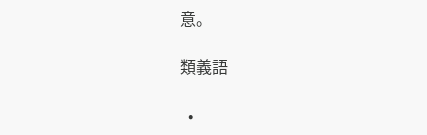意。

類義語

  •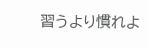習うより慣れよ